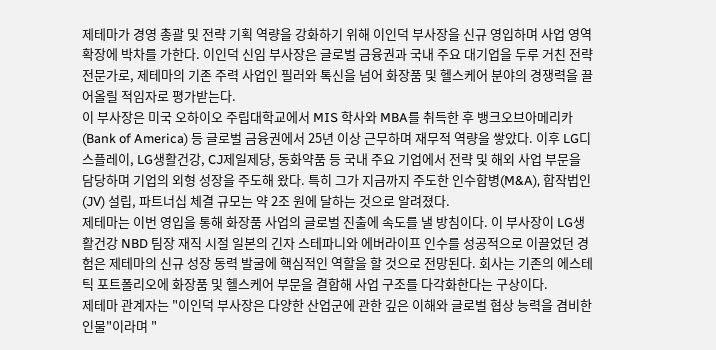제테마가 경영 총괄 및 전략 기획 역량을 강화하기 위해 이인덕 부사장을 신규 영입하며 사업 영역 확장에 박차를 가한다. 이인덕 신임 부사장은 글로벌 금융권과 국내 주요 대기업을 두루 거친 전략 전문가로, 제테마의 기존 주력 사업인 필러와 톡신을 넘어 화장품 및 헬스케어 분야의 경쟁력을 끌어올릴 적임자로 평가받는다.
이 부사장은 미국 오하이오 주립대학교에서 MIS 학사와 MBA를 취득한 후 뱅크오브아메리카(Bank of America) 등 글로벌 금융권에서 25년 이상 근무하며 재무적 역량을 쌓았다. 이후 LG디스플레이, LG생활건강, CJ제일제당, 동화약품 등 국내 주요 기업에서 전략 및 해외 사업 부문을 담당하며 기업의 외형 성장을 주도해 왔다. 특히 그가 지금까지 주도한 인수합병(M&A), 합작법인(JV) 설립, 파트너십 체결 규모는 약 2조 원에 달하는 것으로 알려졌다.
제테마는 이번 영입을 통해 화장품 사업의 글로벌 진출에 속도를 낼 방침이다. 이 부사장이 LG생활건강 NBD 팀장 재직 시절 일본의 긴자 스테파니와 에버라이프 인수를 성공적으로 이끌었던 경험은 제테마의 신규 성장 동력 발굴에 핵심적인 역할을 할 것으로 전망된다. 회사는 기존의 에스테틱 포트폴리오에 화장품 및 헬스케어 부문을 결합해 사업 구조를 다각화한다는 구상이다.
제테마 관계자는 "이인덕 부사장은 다양한 산업군에 관한 깊은 이해와 글로벌 협상 능력을 겸비한 인물"이라며 "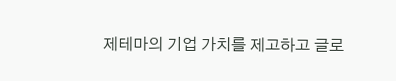제테마의 기업 가치를 제고하고 글로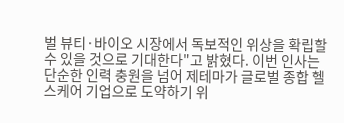벌 뷰티·바이오 시장에서 독보적인 위상을 확립할 수 있을 것으로 기대한다"고 밝혔다. 이번 인사는 단순한 인력 충원을 넘어 제테마가 글로벌 종합 헬스케어 기업으로 도약하기 위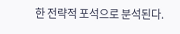한 전략적 포석으로 분석된다.